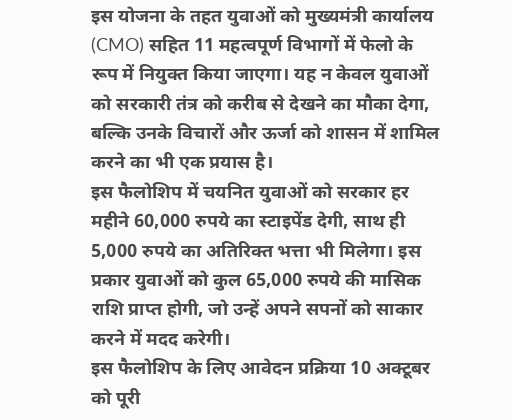इस योजना के तहत युवाओं को मुख्यमंत्री कार्यालय (CMO) सहित 11 महत्वपूर्ण विभागों में फेलो के रूप में नियुक्त किया जाएगा। यह न केवल युवाओं को सरकारी तंत्र को करीब से देखने का मौका देगा, बल्कि उनके विचारों और ऊर्जा को शासन में शामिल करने का भी एक प्रयास है।
इस फैलोशिप में चयनित युवाओं को सरकार हर महीने 60,000 रुपये का स्टाइपेंड देगी, साथ ही 5,000 रुपये का अतिरिक्त भत्ता भी मिलेगा। इस प्रकार युवाओं को कुल 65,000 रुपये की मासिक राशि प्राप्त होगी, जो उन्हें अपने सपनों को साकार करने में मदद करेगी।
इस फैलोशिप के लिए आवेदन प्रक्रिया 10 अक्टूबर को पूरी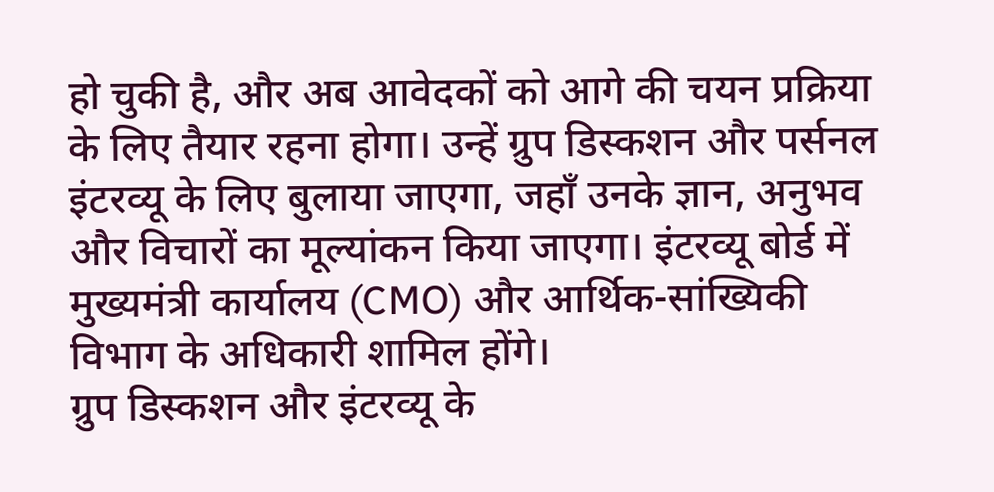हो चुकी है, और अब आवेदकों को आगे की चयन प्रक्रिया के लिए तैयार रहना होगा। उन्हें ग्रुप डिस्कशन और पर्सनल इंटरव्यू के लिए बुलाया जाएगा, जहाँ उनके ज्ञान, अनुभव और विचारों का मूल्यांकन किया जाएगा। इंटरव्यू बोर्ड में मुख्यमंत्री कार्यालय (CMO) और आर्थिक-सांख्यिकी विभाग के अधिकारी शामिल होंगे।
ग्रुप डिस्कशन और इंटरव्यू के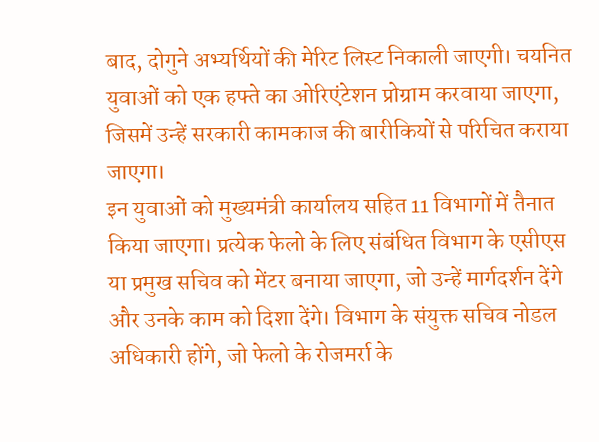बाद, दोगुने अभ्यर्थियों की मेरिट लिस्ट निकाली जाएगी। चयनित युवाओं को एक हफ्ते का ओरिएंटेशन प्रोग्राम करवाया जाएगा, जिसमें उन्हें सरकारी कामकाज की बारीकियों से परिचित कराया जाएगा।
इन युवाओं को मुख्यमंत्री कार्यालय सहित 11 विभागों में तैनात किया जाएगा। प्रत्येक फेलो के लिए संबंधित विभाग के एसीएस या प्रमुख सचिव को मेंटर बनाया जाएगा, जो उन्हें मार्गदर्शन देंगे और उनके काम को दिशा देंगे। विभाग के संयुक्त सचिव नोडल अधिकारी होंगे, जो फेलो के रोजमर्रा के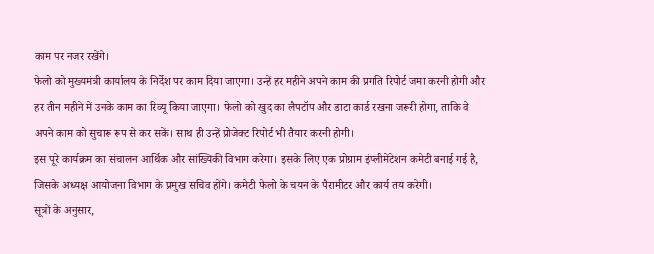काम पर नजर रखेंगे।
फेलो को मुख्यमंत्री कार्यालय के निर्देश पर काम दिया जाएगा। उन्हें हर महीने अपने काम की प्रगति रिपोर्ट जमा करनी होगी और हर तीन महीने में उनके काम का रिव्यू किया जाएगा। फेलो को खुद का लैपटॉप और डाटा कार्ड रखना जरूरी होगा, ताकि वे अपने काम को सुचारू रूप से कर सकें। साथ ही उन्हें प्रोजेक्ट रिपोर्ट भी तैयार करनी होगी।
इस पूरे कार्यक्रम का संचालन आर्थिक और सांख्यिकी विभाग करेगा। इसके लिए एक प्रोग्राम इंप्लीमेंटेशन कमेटी बनाई गई है, जिसके अध्यक्ष आयोजना विभाग के प्रमुख सचिव होंगे। कमेटी फेलो के चयन के पैरामीटर और कार्य तय करेगी।
सूत्रों के अनुसार,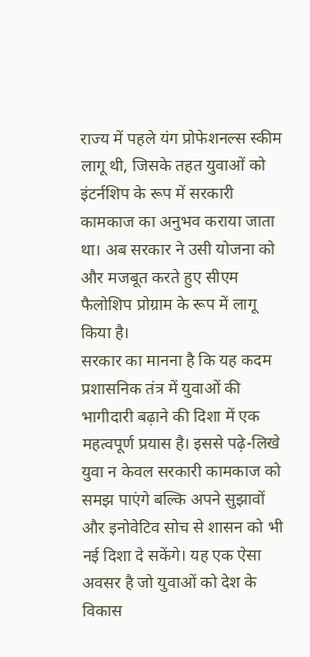राज्य में पहले यंग प्रोफेशनल्स स्कीम लागू थी, जिसके तहत युवाओं को इंटर्नशिप के रूप में सरकारी कामकाज का अनुभव कराया जाता था। अब सरकार ने उसी योजना को और मजबूत करते हुए सीएम फैलोशिप प्रोग्राम के रूप में लागू किया है।
सरकार का मानना है कि यह कदम प्रशासनिक तंत्र में युवाओं की भागीदारी बढ़ाने की दिशा में एक महत्वपूर्ण प्रयास है। इससे पढ़े-लिखे युवा न केवल सरकारी कामकाज को समझ पाएंगे बल्कि अपने सुझावों और इनोवेटिव सोच से शासन को भी नई दिशा दे सकेंगे। यह एक ऐसा अवसर है जो युवाओं को देश के विकास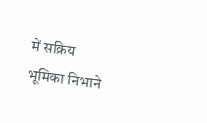में सक्रिय भूमिका निभाने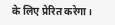के लिए प्रेरित करेगा।